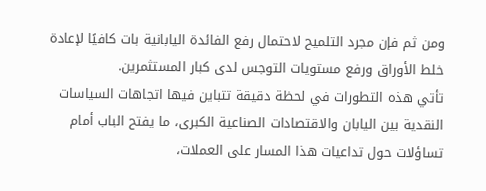ومن ثم فإن مجرد التلميح لاحتمال رفع الفائدة اليابانية بات كافيًا لإعادة خلط الأوراق ورفع مستويات التوجس لدى كبار المستثمرين.
تأتي هذه التطورات في لحظة دقيقة تتباين فيها اتجاهات السياسات النقدية بين اليابان والاقتصادات الصناعية الكبرى، ما يفتح الباب أمام تساؤلات حول تداعيات هذا المسار على العملات،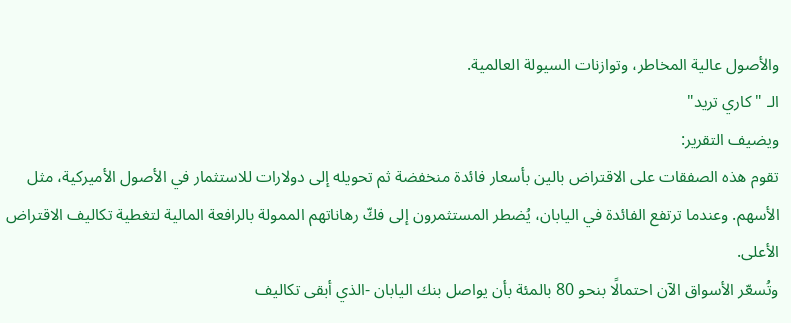والأصول عالية المخاطر، وتوازنات السيولة العالمية.
الـ "كاري تريد"
ويضيف التقرير:
تقوم هذه الصفقات على الاقتراض بالين بأسعار فائدة منخفضة ثم تحويله إلى دولارات للاستثمار في الأصول الأميركية، مثل الأسهم. وعندما ترتفع الفائدة في اليابان، يُضطر المستثمرون إلى فكّ رهاناتهم الممولة بالرافعة المالية لتغطية تكاليف الاقتراض الأعلى.
وتُسعّر الأسواق الآن احتمالًا بنحو 80 بالمئة بأن يواصل بنك اليابان -الذي أبقى تكاليف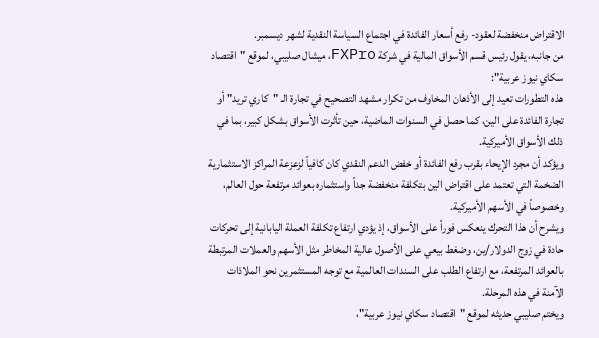الاقتراض منخفضة لعقود- رفع أسعار الفائدة في اجتماع السياسة النقدية لشهر ديسمبر.
من جانبه، يقول رئيس قسم الأسواق المالية في شركة FXPro، ميشال صليبي، لموقع "اقتصاد سكاي نيوز عربية":
هذه التطورات تعيد إلى الأذهان المخاوف من تكرار مشهد التصحيح في تجارة الـ "كاري تريد" أو تجارة الفائدة على الين، كما حصل في السنوات الماضية، حين تأثرت الأسواق بشكل كبير، بما في ذلك الأسواق الأميركية.
ويؤكد أن مجرد الإيحاء بقرب رفع الفائدة أو خفض الدعم النقدي كان كافياً لزعزعة المراكز الاستثمارية الضخمة التي تعتمد على اقتراض الين بتكلفة منخفضة جداً واستثماره بعوائد مرتفعة حول العالم، وخصوصاً في الأسهم الأميركية.
ويشرح أن هذا التحرك ينعكس فوراً على الأسواق، إذ يؤدي ارتفاع تكلفة العملة اليابانية إلى تحركات حادة في زوج الدولار/ين، وضغط بيعي على الأصول عالية المخاطر مثل الأسهم والعملات المرتبطة بالعوائد المرتفعة، مع ارتفاع الطلب على السندات العالمية مع توجه المستثمرين نحو الملاذات الآمنة في هذه المرحلة.
ويختم صليبي حديثه لموقع "اقتصاد سكاي نيوز عربية"،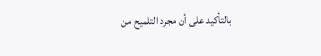بالتأكيد على أن مجرد التلميح من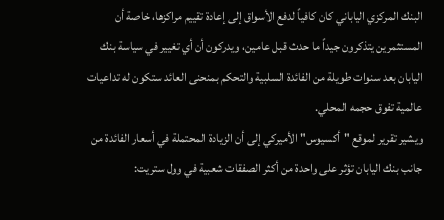البنك المركزي الياباني كان كافياً لدفع الأسواق إلى إعادة تقييم مراكزها، خاصة أن المستثمرين يتذكرون جيداً ما حدث قبل عامين، ويدركون أن أي تغيير في سياسة بنك اليابان بعد سنوات طويلة من الفائدة السلبية والتحكم بمنحنى العائد ستكون له تداعيات عالمية تفوق حجمه المحلي.
ويشير تقرير لموقع "أكسيوس" الأميركي إلى أن الزيادة المحتملة في أسعار الفائدة من جانب بنك اليابان تؤثر على واحدة من أكثر الصفقات شعبية في وول ستريت: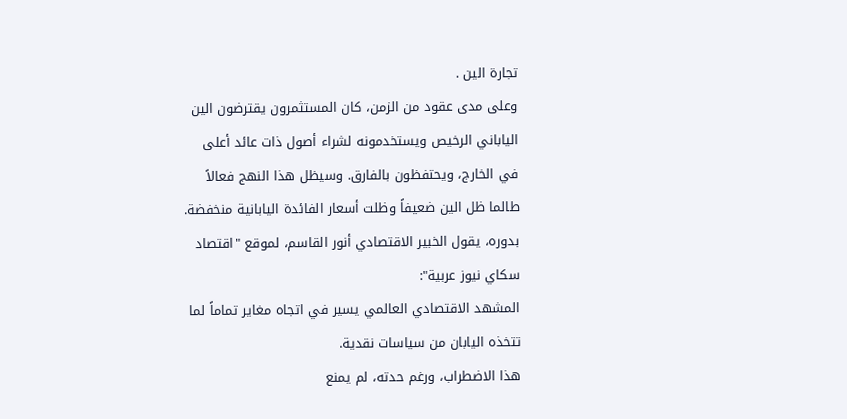تجارة الين .
وعلى مدى عقود من الزمن، كان المستثمرون يقترضون الين الياباني الرخيص ويستخدمونه لشراء أصول ذات عائد أعلى في الخارج، ويحتفظون بالفارق. وسيظل هذا النهج فعالاً طالما ظل الين ضعيفاً وظلت أسعار الفائدة اليابانية منخفضة.
بدوره، يقول الخبير الاقتصادي أنور القاسم، لموقع "اقتصاد سكاي نيوز عربية":
المشهد الاقتصادي العالمي يسير في اتجاه مغاير تماماً لما تتخذه اليابان من سياسات نقدية.
هذا الاضطراب، ورغم حدته، لم يمنع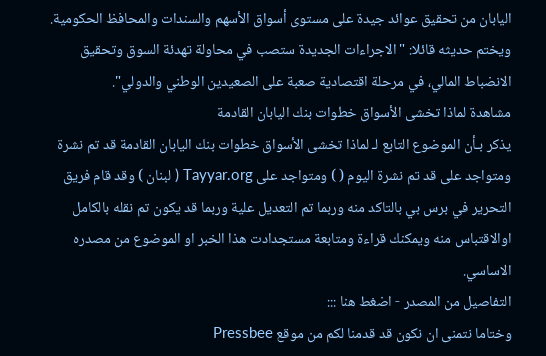اليابان من تحقيق عوائد جيدة على مستوى أسواق الأسهم والسندات والمحافظ الحكومية.
ويختم حديثه قائلا: "الاجراءات الجديدة ستصب في محاولة تهدئة السوق وتحقيق الانضباط المالي، في مرحلة اقتصادية صعبة على الصعيدين الوطني والدولي".
مشاهدة لماذا تخشى الأسواق خطوات بنك اليابان القادمة
يذكر بـأن الموضوع التابع لـ لماذا تخشى الأسواق خطوات بنك اليابان القادمة قد تم نشرة ومتواجد على قد تم نشرة اليوم ( ) ومتواجد على Tayyar.org ( لبنان ) وقد قام فريق التحرير في برس بي بالتاكد منه وربما تم التعديل علية وربما قد يكون تم نقله بالكامل اوالاقتباس منه ويمكنك قراءة ومتابعة مستجدادت هذا الخبر او الموضوع من مصدره الاساسي.
التفاصيل من المصدر - اضغط هنا :::
وختاما نتمنى ان نكون قد قدمنا لكم من موقع Pressbee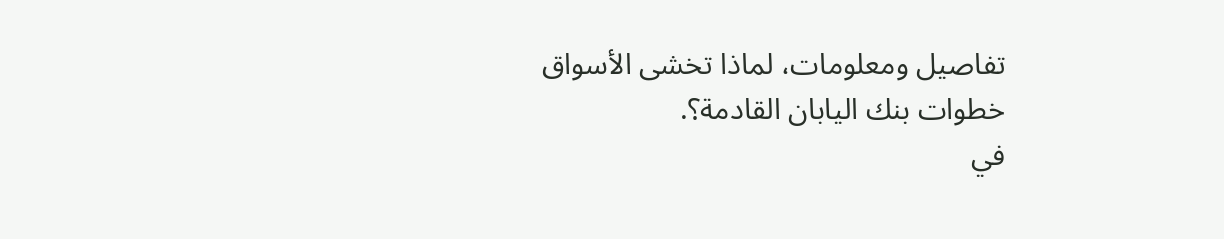تفاصيل ومعلومات، لماذا تخشى الأسواق خطوات بنك اليابان القادمة؟.
في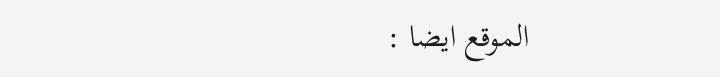الموقع ايضا :